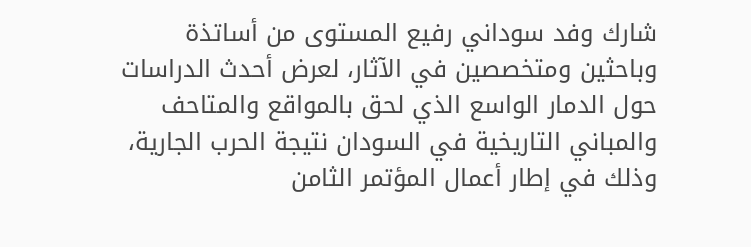شارك وفد سوداني رفيع المستوى من أساتذة وباحثين ومتخصصين في الآثار، لعرض أحدث الدراسات حول الدمار الواسع الذي لحق بالمواقع والمتاحف والمباني التاريخية في السودان نتيجة الحرب الجارية، وذلك في إطار أعمال المؤتمر الثامن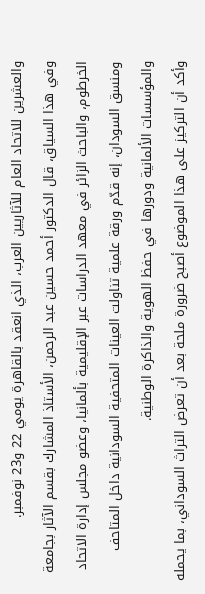والعشرين للاتحاد العام للآثاريين العرب، الذي انعقد بالقاهرة يومي 22 و23 نوفمبر.
وفي هذا السياق، قال الدكتور أحمد حسين عبد الرحمن، الأستاذ المشارك بقسم الآثار بجامعة الخرطوم، والباحث الزائر في معهد الدراسات عبر الإقليمية بألمانيا، وعضو مجلس إدارة الاتحاد ومنسق السودان، إنه قدّم ورقة علمية تناولت العينات المتحفية السودانية داخل المتاحف والمؤسسات الألمانية ودورها في حفظ الهوية والذاكرة الوطنية.
وأكد أن التركيز على هذا الموضوع أصبح ضرورة ملحة بعد أن تعرض التراث السوداني، بما يحمله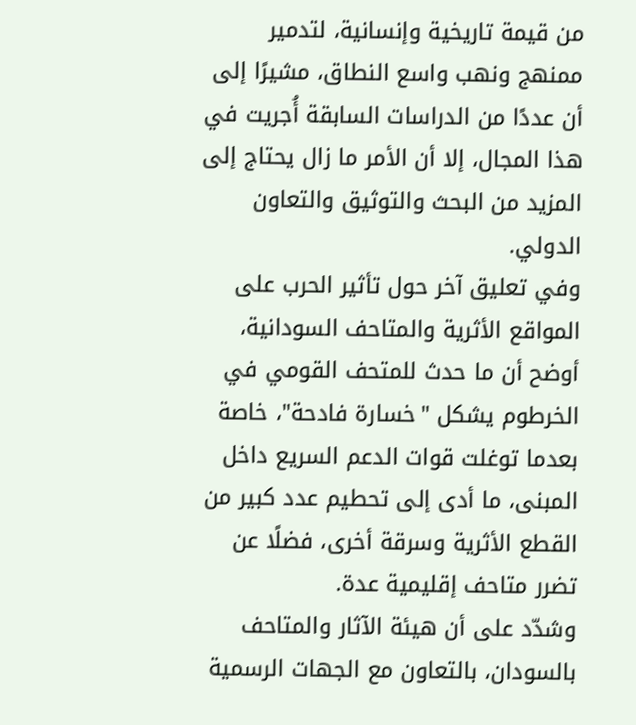من قيمة تاريخية وإنسانية، لتدمير ممنهج ونهب واسع النطاق، مشيرًا إلى أن عددًا من الدراسات السابقة أُجريت في هذا المجال، إلا أن الأمر ما زال يحتاج إلى المزيد من البحث والتوثيق والتعاون الدولي.
وفي تعليق آخر حول تأثير الحرب على المواقع الأثرية والمتاحف السودانية، أوضح أن ما حدث للمتحف القومي في الخرطوم يشكل "خسارة فادحة"، خاصة بعدما توغلت قوات الدعم السريع داخل المبنى، ما أدى إلى تحطيم عدد كبير من القطع الأثرية وسرقة أخرى، فضلًا عن تضرر متاحف إقليمية عدة.
وشدّد على أن هيئة الآثار والمتاحف بالسودان، بالتعاون مع الجهات الرسمية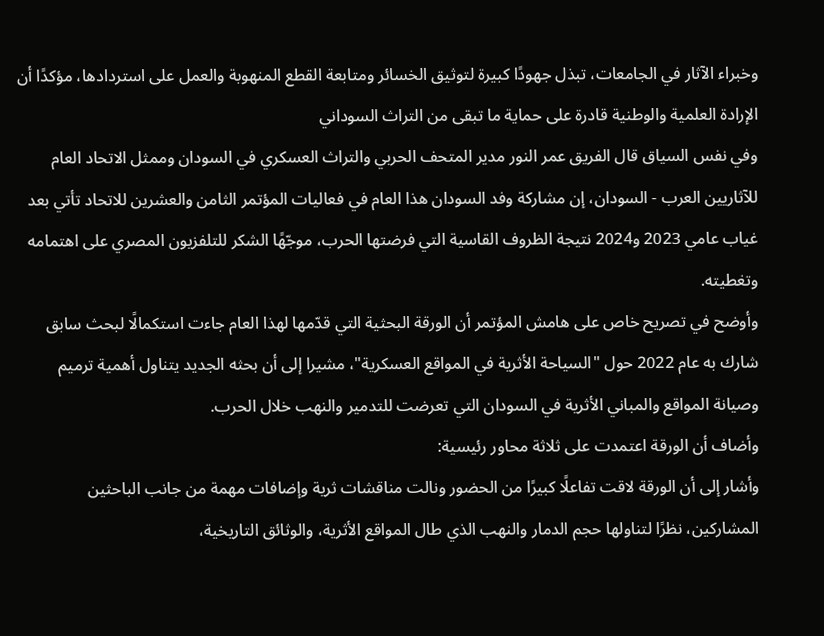وخبراء الآثار في الجامعات، تبذل جهودًا كبيرة لتوثيق الخسائر ومتابعة القطع المنهوبة والعمل على استردادها، مؤكدًا أن الإرادة العلمية والوطنية قادرة على حماية ما تبقى من التراث السوداني
وفي نفس السياق قال الفريق عمر النور مدير المتحف الحربي والتراث العسكري في السودان وممثل الاتحاد العام للآثاريين العرب - السودان، إن مشاركة وفد السودان هذا العام في فعاليات المؤتمر الثامن والعشرين للاتحاد تأتي بعد غياب عامي 2023 و2024 نتيجة الظروف القاسية التي فرضتها الحرب، موجّهًا الشكر للتلفزيون المصري على اهتمامه وتغطيته.
وأوضح في تصريح خاص على هامش المؤتمر أن الورقة البحثية التي قدّمها لهذا العام جاءت استكمالًا لبحث سابق شارك به عام 2022 حول "السياحة الأثرية في المواقع العسكرية"، مشيرا إلى أن بحثه الجديد يتناول أهمية ترميم وصيانة المواقع والمباني الأثرية في السودان التي تعرضت للتدمير والنهب خلال الحرب.
وأضاف أن الورقة اعتمدت على ثلاثة محاور رئيسية:
وأشار إلى أن الورقة لاقت تفاعلًا كبيرًا من الحضور ونالت مناقشات ثرية وإضافات مهمة من جانب الباحثين المشاركين، نظرًا لتناولها حجم الدمار والنهب الذي طال المواقع الأثرية، والوثائق التاريخية،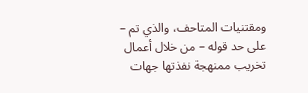ومقتنيات المتاحف، والذي تم – على حد قوله – من خلال أعمال تخريب ممنهجة نفذتها جهات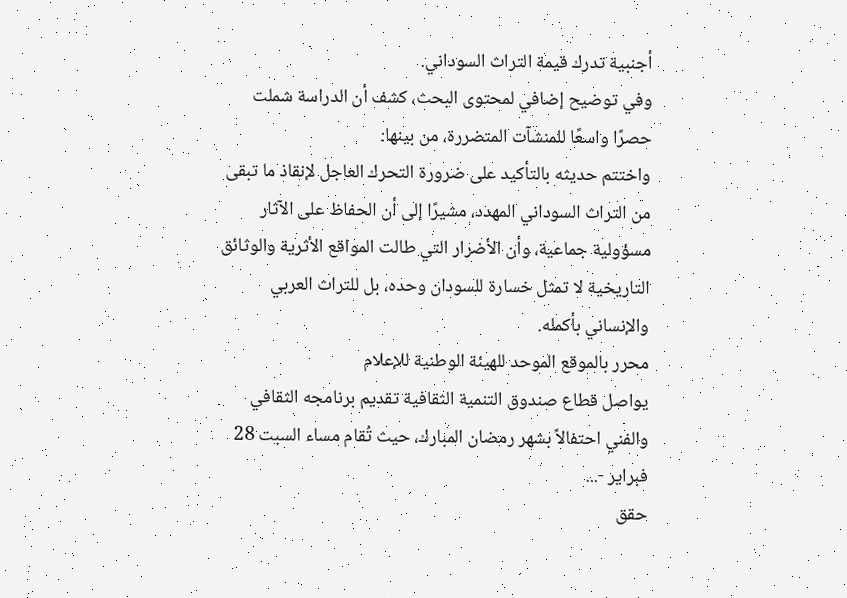أجنبية تدرك قيمة التراث السوداني.
وفي توضيح إضافي لمحتوى البحث، كشف أن الدراسة شملت حصرًا واسعًا للمنشآت المتضررة، من بينها:
واختتم حديثه بالتأكيد على ضرورة التحرك العاجل لإنقاذ ما تبقى من التراث السوداني المهدد، مشيرًا إلى أن الحفاظ على الآثار مسؤولية جماعية، وأن الأضرار التي طالت المواقع الأثرية والوثائق التاريخية لا تمثل خسارة للسودان وحده، بل للتراث العربي والإنساني بأكمله.
محرر بالموقع الموحد للهيئة الوطنية للإعلام
يواصل قطاع صندوق التنمية الثقافية تقديم برنامجه الثقافي والفني احتفالاً بشهر رمضان المبارك، حيث تُقام مساء السبت 28 فبراير -...
حقق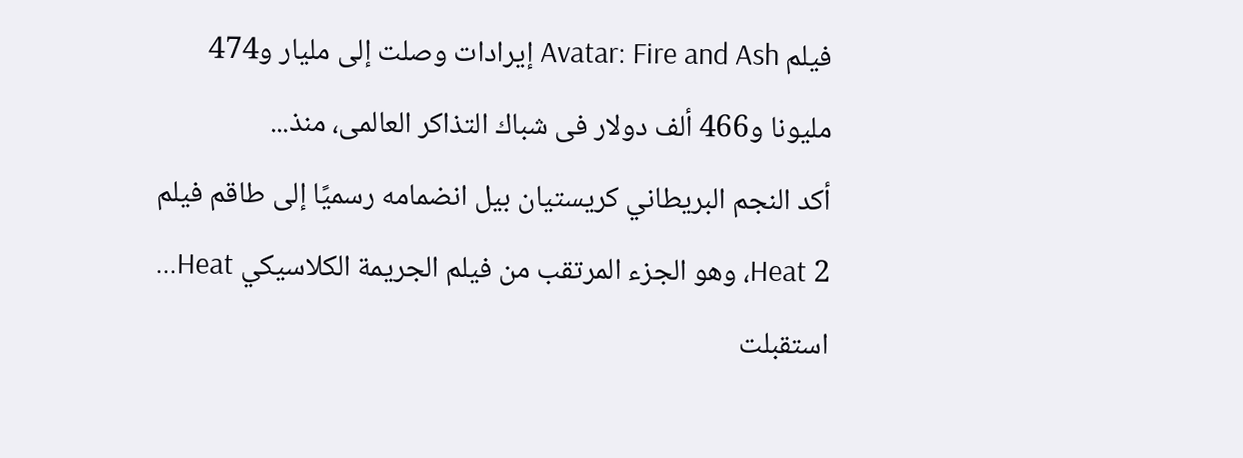فيلم Avatar: Fire and Ash إيرادات وصلت إلى مليار و474 مليونا و466 ألف دولار فى شباك التذاكر العالمى، منذ...
أكد النجم البريطاني كريستيان بيل انضمامه رسميًا إلى طاقم فيلم Heat 2، وهو الجزء المرتقب من فيلم الجريمة الكلاسيكي Heat...
استقبلت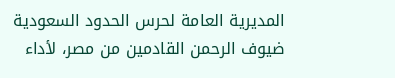المديرية العامة لحرس الحدود السعودية ضيوف الرحمن القادمين من مصر، لأداء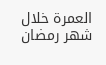العمرة خلال شهر رمضان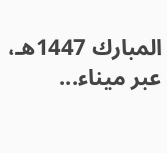المبارك 1447هـ، عبر ميناء...